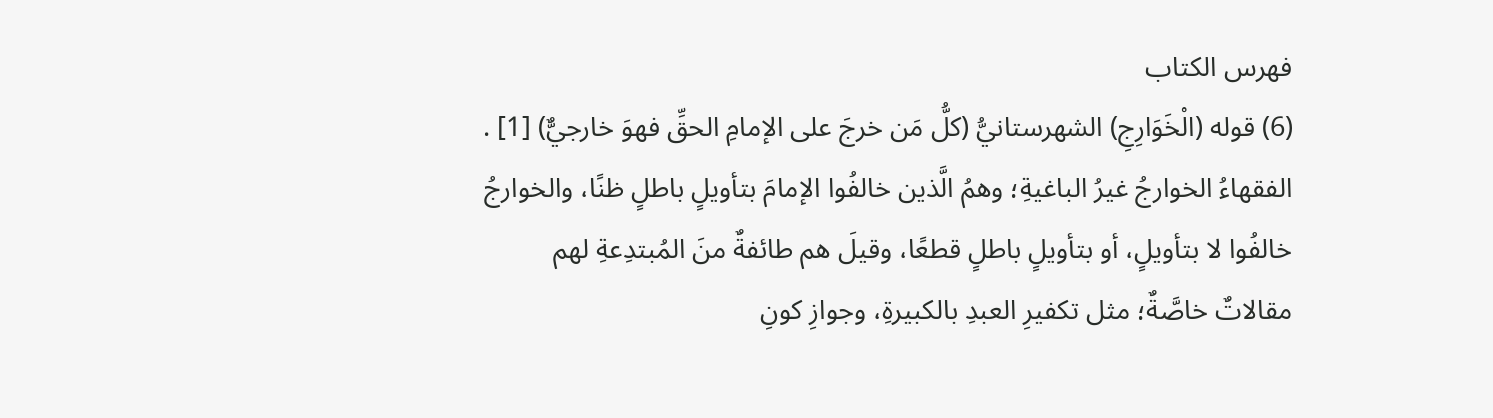فهرس الكتاب
(6) قوله (الْخَوَارِجِ) الشهرستانيُّ (كلُّ مَن خرجَ على الإمامِ الحقِّ فهوَ خارجيٌّ) [1] .
الفقهاءُ الخوارجُ غيرُ الباغيةِ؛ وهمُ الَّذين خالفُوا الإمامَ بتأويلٍ باطلٍ ظنًا، والخوارجُ خالفُوا لا بتأويلٍ، أو بتأويلٍ باطلٍ قطعًا، وقيلَ هم طائفةٌ منَ المُبتدِعةِ لهم مقالاتٌ خاصَّةٌ؛ مثل تكفيرِ العبدِ بالكبيرةِ، وجوازِ كونِ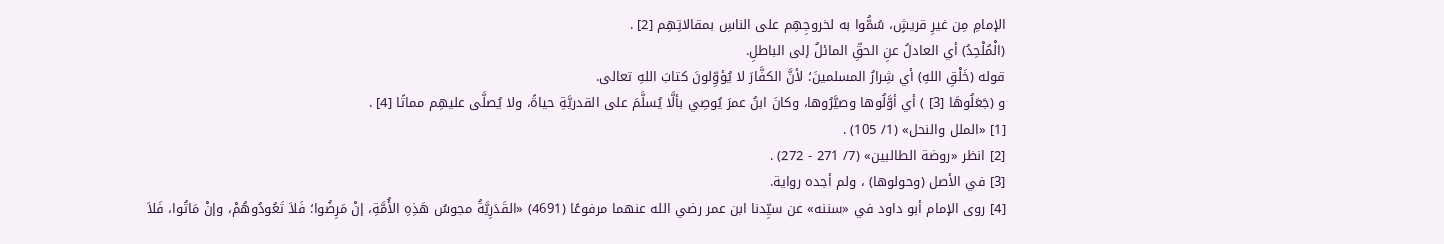الإمامِ مِن غيرِ قريشٍ، سُمُّوا به لخروجِهِم على الناسِ بمقالاتِهِم [2] .
(الْمُلْحِدُ) أي العادلُ عنِ الحقِّ المائلُ إلى الباطلِ.
قوله (خَلْقِ اللهِ) أي شِرارُ المسلمينَ؛ لأنَّ الكفَّارَ لا يُؤوِّلونَ كتابَ اللهِ تعالى.
و (جَعَلُوهَا [3] ) أي أوَّلُوها وصيَّرُوها، وكانَ ابنُ عمرَ يُوصِي بألَّا يُسلَّمَ على القدريَّةِ حياةً، ولا يُصلَّى عليهِم مماتًا [4] .
[1] «الملل والنحل» (1/ 105) .
[2] انظر «روضة الطالبين» (7/ 271 - 272) .
[3] في الأصل (وحولوها) ، ولم أجده رواية.
[4] روى الإمام أبو داود في «سننه» عن سيِّدنا ابن عمر رضي الله عنهما مرفوعًا (4691) «القَدَرِيَّةُ مجوسُ هَذِهِ الأُمَّةِ، إنْ مَرِضُوا؛ فَلاَ تَعُودُوهُمْ، وإنْ مَاتُوا، فَلاَ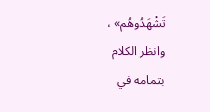تَشْهَدُوهُم» ، وانظر الكلام بتمامه في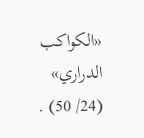«الكواكب الدراري» (24/ 50) .